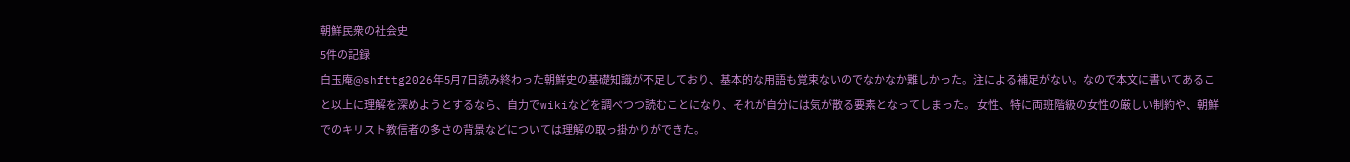朝鮮民衆の社会史
5件の記録
白玉庵@shfttg2026年5月7日読み終わった朝鮮史の基礎知識が不足しており、基本的な用語も覚束ないのでなかなか難しかった。注による補足がない。なので本文に書いてあること以上に理解を深めようとするなら、自力でwikiなどを調べつつ読むことになり、それが自分には気が散る要素となってしまった。 女性、特に両班階級の女性の厳しい制約や、朝鮮でのキリスト教信者の多さの背景などについては理解の取っ掛かりができた。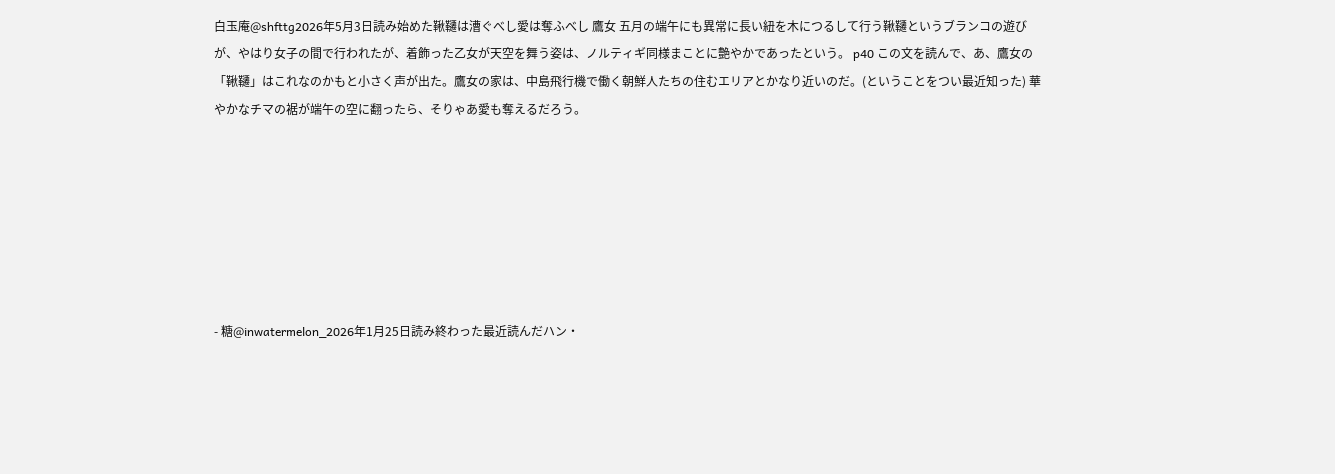白玉庵@shfttg2026年5月3日読み始めた鞦韆は漕ぐべし愛は奪ふべし 鷹女 五月の端午にも異常に長い紐を木につるして行う鞦韆というブランコの遊びが、やはり女子の間で行われたが、着飾った乙女が天空を舞う姿は、ノルティギ同様まことに艶やかであったという。 p40 この文を読んで、あ、鷹女の「鞦韆」はこれなのかもと小さく声が出た。鷹女の家は、中島飛行機で働く朝鮮人たちの住むエリアとかなり近いのだ。(ということをつい最近知った) 華やかなチマの裾が端午の空に翻ったら、そりゃあ愛も奪えるだろう。







- 糖@inwatermelon_2026年1月25日読み終わった最近読んだハン・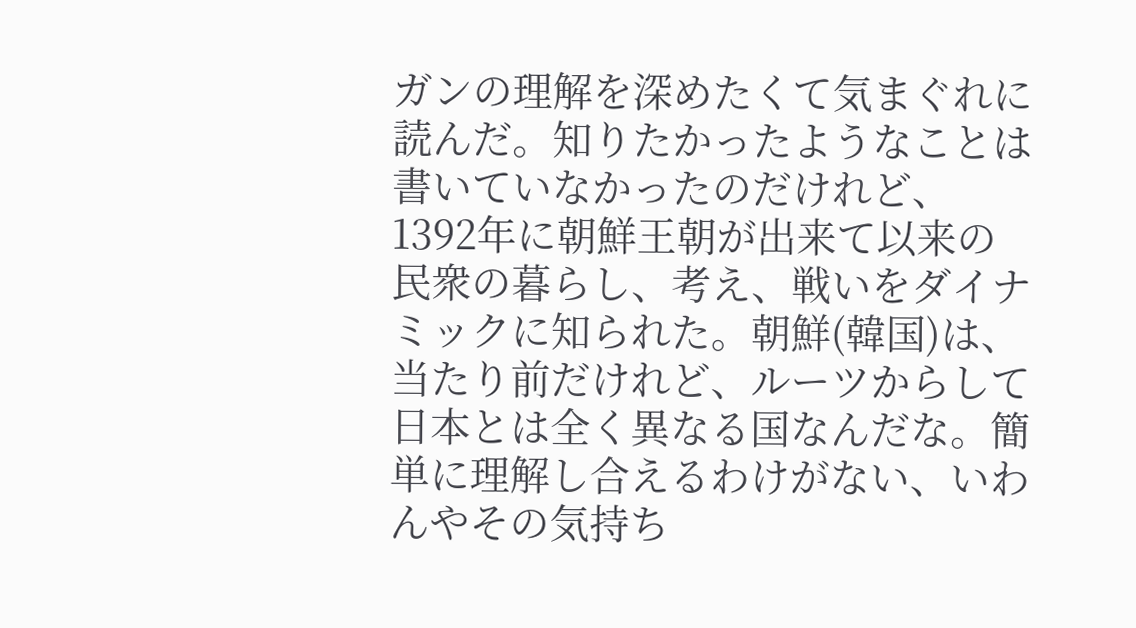ガンの理解を深めたくて気まぐれに読んだ。知りたかったようなことは書いていなかったのだけれど、1392年に朝鮮王朝が出来て以来の民衆の暮らし、考え、戦いをダイナミックに知られた。朝鮮(韓国)は、当たり前だけれど、ルーツからして日本とは全く異なる国なんだな。簡単に理解し合えるわけがない、いわんやその気持ち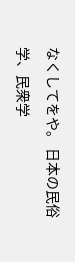なくしてをや。 日本の民俗学、民衆学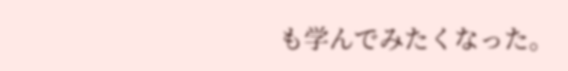も学んでみたくなった。